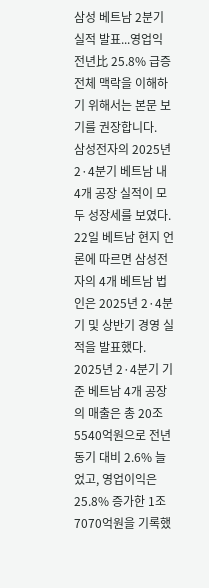삼성 베트남 2분기 실적 발표...영업익 전년比 25.8% 급증
전체 맥락을 이해하기 위해서는 본문 보기를 권장합니다.
삼성전자의 2025년 2·4분기 베트남 내 4개 공장 실적이 모두 성장세를 보였다.
22일 베트남 현지 언론에 따르면 삼성전자의 4개 베트남 법인은 2025년 2·4분기 및 상반기 경영 실적을 발표했다.
2025년 2·4분기 기준 베트남 4개 공장의 매출은 총 20조5540억원으로 전년 동기 대비 2.6% 늘었고, 영업이익은 25.8% 증가한 1조7070억원을 기록했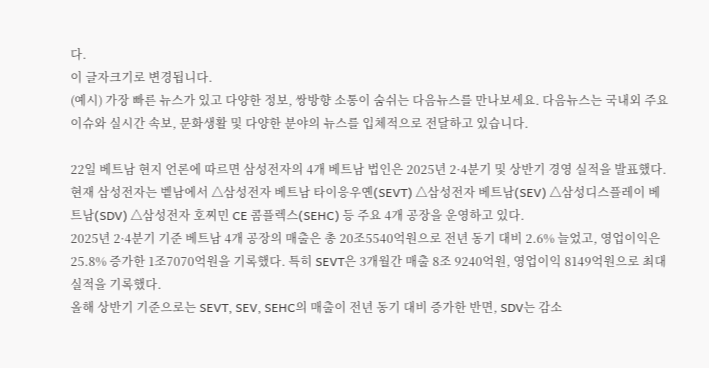다.
이 글자크기로 변경됩니다.
(예시) 가장 빠른 뉴스가 있고 다양한 정보, 쌍방향 소통이 숨쉬는 다음뉴스를 만나보세요. 다음뉴스는 국내외 주요이슈와 실시간 속보, 문화생활 및 다양한 분야의 뉴스를 입체적으로 전달하고 있습니다.

22일 베트남 현지 언론에 따르면 삼성전자의 4개 베트남 법인은 2025년 2·4분기 및 상반기 경영 실적을 발표했다. 현재 삼성전자는 벹남에서 △삼성전자 베트남 타이응우옌(SEVT) △삼성전자 베트남(SEV) △삼성디스플레이 베트남(SDV) △삼성전자 호찌민 CE 콤플렉스(SEHC) 등 주요 4개 공장을 운영하고 있다.
2025년 2·4분기 기준 베트남 4개 공장의 매출은 총 20조5540억원으로 전년 동기 대비 2.6% 늘었고, 영업이익은 25.8% 증가한 1조7070억원을 기록했다. 특히 SEVT은 3개월간 매출 8조 9240억원, 영업이익 8149억원으로 최대 실적을 기록했다.
올해 상반기 기준으로는 SEVT, SEV, SEHC의 매출이 전년 동기 대비 증가한 반면, SDV는 감소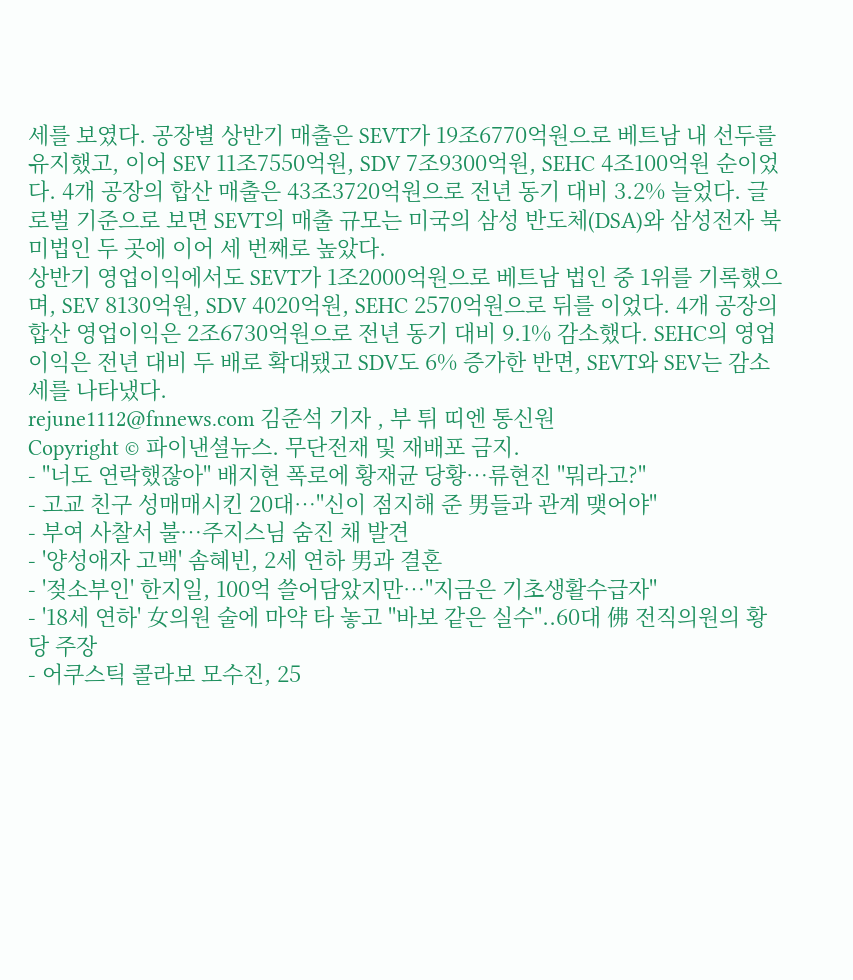세를 보였다. 공장별 상반기 매출은 SEVT가 19조6770억원으로 베트남 내 선두를 유지했고, 이어 SEV 11조7550억원, SDV 7조9300억원, SEHC 4조100억원 순이었다. 4개 공장의 합산 매출은 43조3720억원으로 전년 동기 대비 3.2% 늘었다. 글로벌 기준으로 보면 SEVT의 매출 규모는 미국의 삼성 반도체(DSA)와 삼성전자 북미법인 두 곳에 이어 세 번째로 높았다.
상반기 영업이익에서도 SEVT가 1조2000억원으로 베트남 법인 중 1위를 기록했으며, SEV 8130억원, SDV 4020억원, SEHC 2570억원으로 뒤를 이었다. 4개 공장의 합산 영업이익은 2조6730억원으로 전년 동기 대비 9.1% 감소했다. SEHC의 영업이익은 전년 대비 두 배로 확대됐고 SDV도 6% 증가한 반면, SEVT와 SEV는 감소세를 나타냈다.
rejune1112@fnnews.com 김준석 기자 , 부 튀 띠엔 통신원
Copyright © 파이낸셜뉴스. 무단전재 및 재배포 금지.
- "너도 연락했잖아" 배지현 폭로에 황재균 당황…류현진 "뭐라고?"
- 고교 친구 성매매시킨 20대…"신이 점지해 준 男들과 관계 맺어야"
- 부여 사찰서 불…주지스님 숨진 채 발견
- '양성애자 고백' 솜혜빈, 2세 연하 男과 결혼
- '젖소부인' 한지일, 100억 쓸어담았지만…"지금은 기초생활수급자"
- '18세 연하' 女의원 술에 마약 타 놓고 "바보 같은 실수"..60대 佛 전직의원의 황당 주장
- 어쿠스틱 콜라보 모수진, 25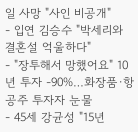일 사망 "사인 비공개"
- 입연 김승수 "박세리와 결혼설 억울하다"
- "장투해서 망했어요" 10년 투자 -90%…화장품·항공주 투자자 눈물
- 45세 강균성 "15년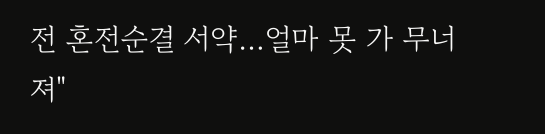전 혼전순결 서약…얼마 못 가 무너져"